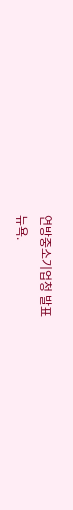연방중소기업청 발표
뉴욕.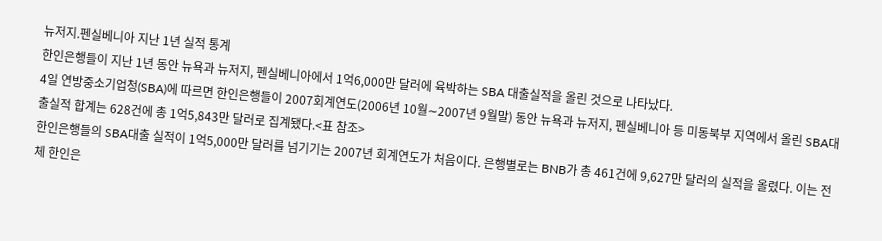뉴저지.펜실베니아 지난 1년 실적 통계
한인은행들이 지난 1년 동안 뉴욕과 뉴저지, 펜실베니아에서 1억6,000만 달러에 육박하는 SBA 대출실적을 올린 것으로 나타났다.
4일 연방중소기업청(SBA)에 따르면 한인은행들이 2007회계연도(2006년 10월∼2007년 9월말) 동안 뉴욕과 뉴저지, 펜실베니아 등 미동북부 지역에서 올린 SBA대출실적 합계는 628건에 총 1억5,843만 달러로 집계됐다.<표 참조>
한인은행들의 SBA대출 실적이 1억5,000만 달러를 넘기기는 2007년 회계연도가 처음이다. 은행별로는 BNB가 총 461건에 9,627만 달러의 실적을 올렸다. 이는 전체 한인은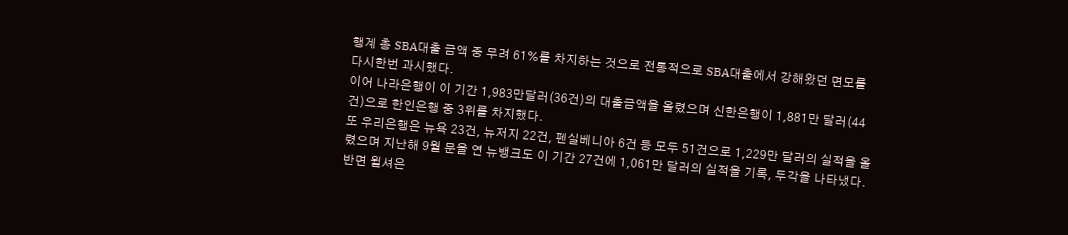행계 총 SBA대출 금액 중 무려 61%를 차지하는 것으로 전통적으로 SBA대출에서 강해왔던 면모를 다시한번 과시했다.
이어 나라은행이 이 기간 1,983만달러(36건)의 대출금액을 올렸으며 신한은행이 1,881만 달러(44건)으로 한인은행 중 3위를 차지했다.
또 우리은행은 뉴욕 23건, 뉴저지 22건, 펜실베니아 6건 등 모두 51건으로 1,229만 달러의 실적을 올렸으며 지난해 9월 문을 연 뉴뱅크도 이 기간 27건에 1,061만 달러의 실적을 기록, 두각을 나타냈다. 반면 윌셔은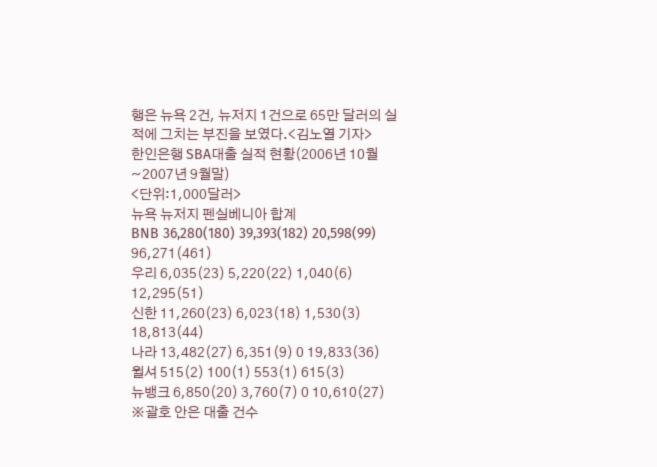행은 뉴욕 2건, 뉴저지 1건으로 65만 달러의 실적에 그치는 부진을 보였다.<김노열 기자>
한인은행 SBA대출 실적 현황(2006년 10월~2007년 9월말)
<단위:1,000달러>
뉴욕 뉴저지 펜실베니아 합계
BNB 36,280(180) 39,393(182) 20,598(99) 96,271(461)
우리 6,035(23) 5,220(22) 1,040(6) 12,295(51)
신한 11,260(23) 6,023(18) 1,530(3) 18,813(44)
나라 13,482(27) 6,351(9) 0 19,833(36)
윌셔 515(2) 100(1) 553(1) 615(3)
뉴뱅크 6,850(20) 3,760(7) 0 10,610(27)
※괄호 안은 대출 건수